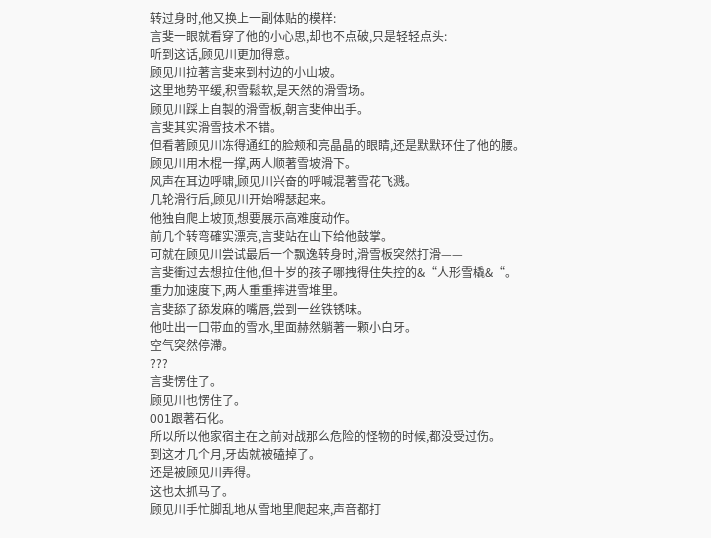转过身时,他又换上一副体贴的模样:
言斐一眼就看穿了他的小心思,却也不点破,只是轻轻点头:
听到这话,顾见川更加得意。
顾见川拉著言斐来到村边的小山坡。
这里地势平缓,积雪鬆软,是天然的滑雪场。
顾见川踩上自製的滑雪板,朝言斐伸出手。
言斐其实滑雪技术不错。
但看著顾见川冻得通红的脸颊和亮晶晶的眼睛,还是默默环住了他的腰。
顾见川用木棍一撑,两人顺著雪坡滑下。
风声在耳边呼啸,顾见川兴奋的呼喊混著雪花飞溅。
几轮滑行后,顾见川开始嘚瑟起来。
他独自爬上坡顶,想要展示高难度动作。
前几个转弯確实漂亮,言斐站在山下给他鼓掌。
可就在顾见川尝试最后一个飘逸转身时,滑雪板突然打滑——
言斐衝过去想拉住他,但十岁的孩子哪拽得住失控的&“人形雪橇&“。
重力加速度下,两人重重摔进雪堆里。
言斐舔了舔发麻的嘴唇,尝到一丝铁锈味。
他吐出一口带血的雪水,里面赫然躺著一颗小白牙。
空气突然停滯。
???
言斐愣住了。
顾见川也愣住了。
001跟著石化。
所以所以他家宿主在之前对战那么危险的怪物的时候,都没受过伤。
到这才几个月,牙齿就被磕掉了。
还是被顾见川弄得。
这也太抓马了。
顾见川手忙脚乱地从雪地里爬起来,声音都打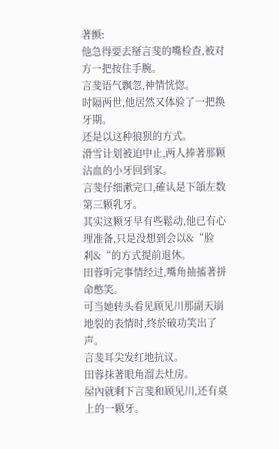著颤:
他急得要去掰言斐的嘴检查,被对方一把按住手腕。
言斐语气飘忽,神情恍惚。
时隔两世,他居然又体验了一把换牙期。
还是以这种狼狈的方式。
滑雪计划被迫中止,两人捧著那颗沾血的小牙回到家。
言斐仔细漱完口,確认是下頜左数第三颗乳牙。
其实这颗牙早有些鬆动,他已有心理准备,只是没想到会以&“脸剎&“的方式提前退休。
田蓉听完事情经过,嘴角抽搐著拼命憋笑。
可当她转头看见顾见川那副天崩地裂的表情时,终於破功笑出了声。
言斐耳尖发红地抗议。
田蓉抹著眼角溜去灶房。
屋內就剩下言斐和顾见川,还有桌上的一颗牙。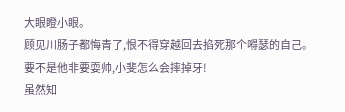大眼瞪小眼。
顾见川肠子都悔青了,恨不得穿越回去掐死那个嘚瑟的自己。
要不是他非要耍帅,小斐怎么会摔掉牙!
虽然知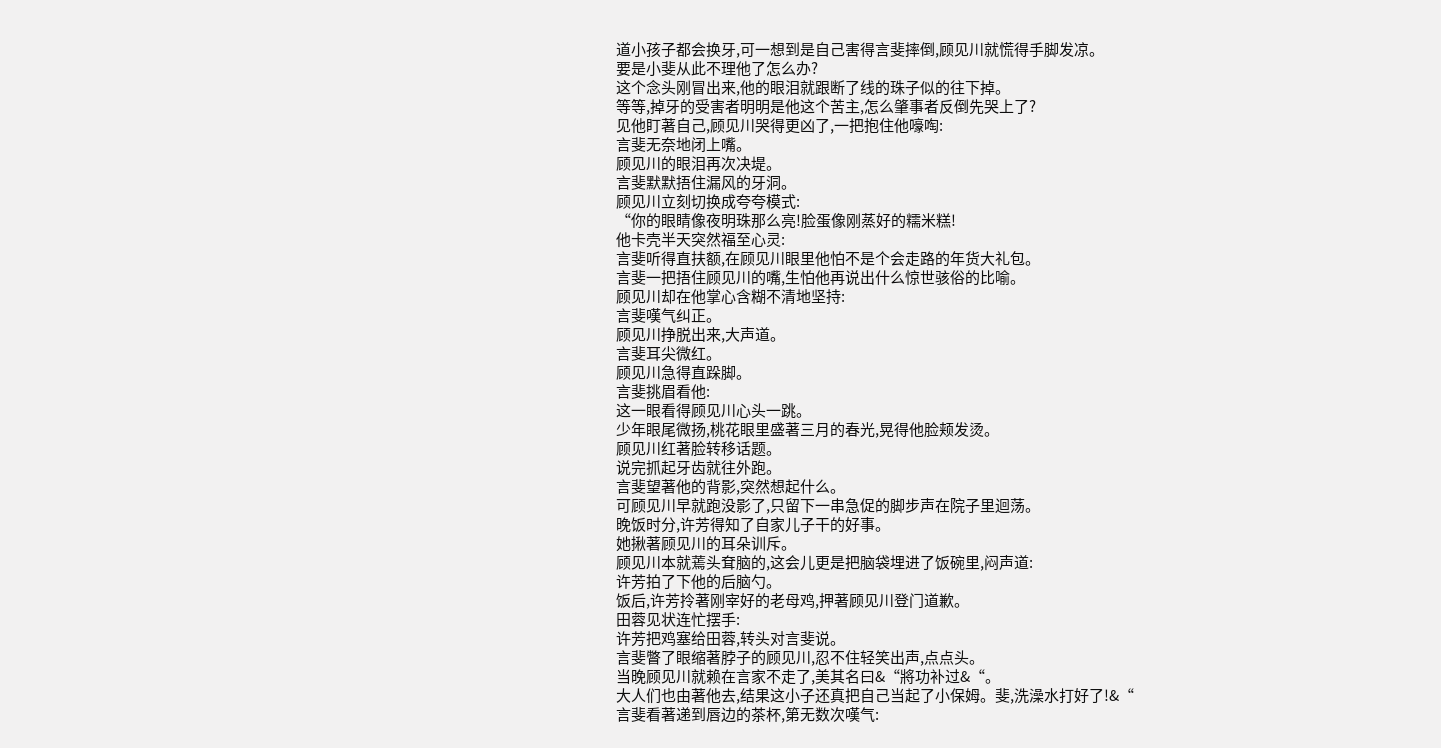道小孩子都会换牙,可一想到是自己害得言斐摔倒,顾见川就慌得手脚发凉。
要是小斐从此不理他了怎么办?
这个念头刚冒出来,他的眼泪就跟断了线的珠子似的往下掉。
等等,掉牙的受害者明明是他这个苦主,怎么肇事者反倒先哭上了?
见他盯著自己,顾见川哭得更凶了,一把抱住他嚎啕:
言斐无奈地闭上嘴。
顾见川的眼泪再次决堤。
言斐默默捂住漏风的牙洞。
顾见川立刻切换成夸夸模式:
“你的眼睛像夜明珠那么亮!脸蛋像刚蒸好的糯米糕!
他卡壳半天突然福至心灵:
言斐听得直扶额,在顾见川眼里他怕不是个会走路的年货大礼包。
言斐一把捂住顾见川的嘴,生怕他再说出什么惊世骇俗的比喻。
顾见川却在他掌心含糊不清地坚持:
言斐嘆气纠正。
顾见川挣脱出来,大声道。
言斐耳尖微红。
顾见川急得直跺脚。
言斐挑眉看他:
这一眼看得顾见川心头一跳。
少年眼尾微扬,桃花眼里盛著三月的春光,晃得他脸颊发烫。
顾见川红著脸转移话题。
说完抓起牙齿就往外跑。
言斐望著他的背影,突然想起什么。
可顾见川早就跑没影了,只留下一串急促的脚步声在院子里迴荡。
晚饭时分,许芳得知了自家儿子干的好事。
她揪著顾见川的耳朵训斥。
顾见川本就蔫头耷脑的,这会儿更是把脑袋埋进了饭碗里,闷声道:
许芳拍了下他的后脑勺。
饭后,许芳拎著刚宰好的老母鸡,押著顾见川登门道歉。
田蓉见状连忙摆手:
许芳把鸡塞给田蓉,转头对言斐说。
言斐瞥了眼缩著脖子的顾见川,忍不住轻笑出声,点点头。
当晚顾见川就赖在言家不走了,美其名曰&“將功补过&“。
大人们也由著他去,结果这小子还真把自己当起了小保姆。斐,洗澡水打好了!&“
言斐看著递到唇边的茶杯,第无数次嘆气: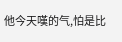他今天嘆的气,怕是比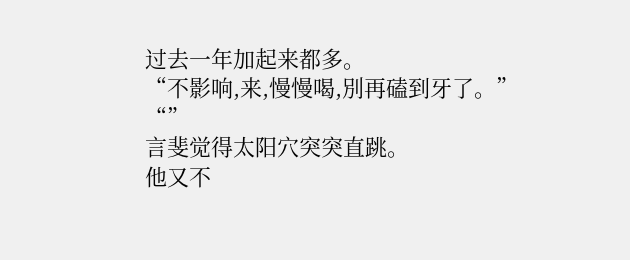过去一年加起来都多。
“不影响,来,慢慢喝,別再磕到牙了。”
“”
言斐觉得太阳穴突突直跳。
他又不